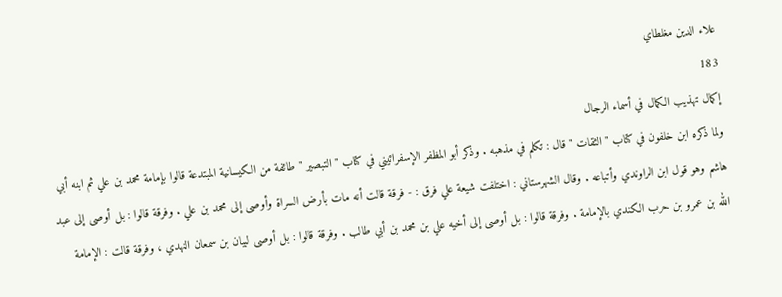علاء الدين مغلطاي
183
إكمال تهذيب الكمال في أسماء الرجال
ولما ذكره ابن خلفون في كتاب " الثقات " قال : تكلم في مذهبه . وذكر أبو المظفر الإسفرائيني في كتاب " التبصير " طائفة من الكيسانية المبتدعة قالوا بإمامة محمد بن علي ثم ابنه أبي هاشم وهو قول ابن الراوندي وأتباعه . وقال الشهرستاني : اختلفت شيعة علي فرق : - فرقة قالت أنه مات بأرض السراة وأوصى إلى محمد بن علي . وفرقة قالوا : بل أوصى إلى عبد الله بن عمرو بن حرب الكندي بالإمامة . وفرقة قالوا : بل أوصى إلى أخيه علي بن محمد بن أبي طالب . وفرقة قالوا : بل أوصى لبيان بن سمعان النهدي ، وفرقة قالت : الإمامة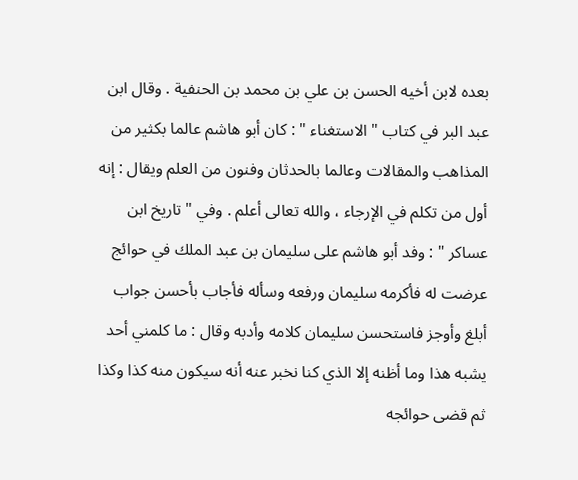بعده لابن أخيه الحسن بن علي بن محمد بن الحنفية . وقال ابن عبد البر في كتاب " الاستغناء " : كان أبو هاشم عالما بكثير من المذاهب والمقالات وعالما بالحدثان وفنون من العلم ويقال : إنه أول من تكلم في الإرجاء ، والله تعالى أعلم . وفي " تاريخ ابن عساكر " : وفد أبو هاشم على سليمان بن عبد الملك في حوائج عرضت له فأكرمه سليمان ورفعه وسأله فأجاب بأحسن جواب أبلغ وأوجز فاستحسن سليمان كلامه وأدبه وقال : ما كلمني أحد يشبه هذا وما أظنه إلا الذي كنا نخبر عنه أنه سيكون منه كذا وكذا ثم قضى حوائجه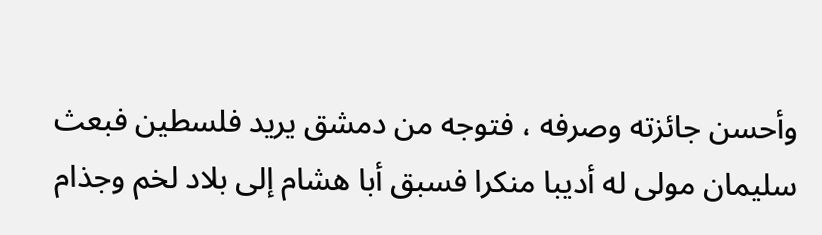وأحسن جائزته وصرفه ، فتوجه من دمشق يريد فلسطين فبعث سليمان مولى له أديبا منكرا فسبق أبا هشام إلى بلاد لخم وجذام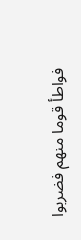فواطأ قوما منهم فضربوا